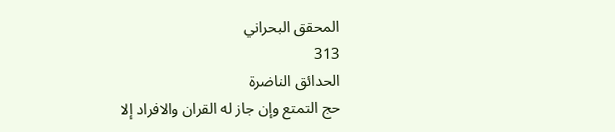المحقق البحراني
313
الحدائق الناضرة
حج التمتع وإن جاز له القران والافراد إلا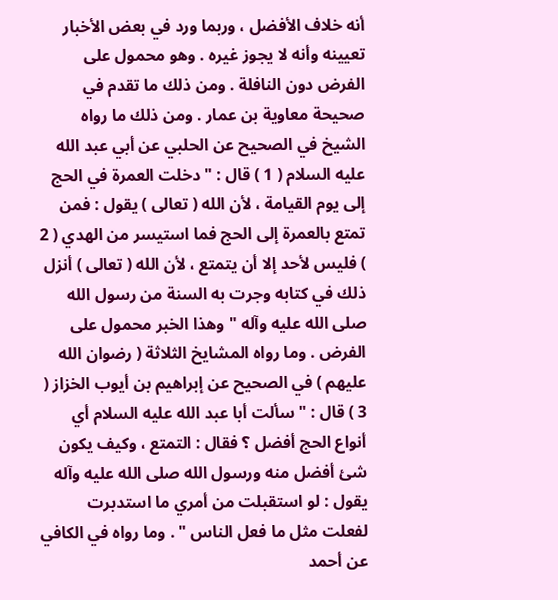أنه خلاف الأفضل ، وربما ورد في بعض الأخبار تعيينه وأنه لا يجوز غيره . وهو محمول على الفرض دون النافلة . ومن ذلك ما تقدم في صحيحة معاوية بن عمار . ومن ذلك ما رواه الشيخ في الصحيح عن الحلبي عن أبي عبد الله عليه السلام ( 1 ) قال : " دخلت العمرة في الحج إلى يوم القيامة ، لأن الله ( تعالى ) يقول : فمن تمتع بالعمرة إلى الحج فما استيسر من الهدي ( 2 ) فليس لأحد إلا أن يتمتع ، لأن الله ( تعالى ) أنزل ذلك في كتابه وجرت به السنة من رسول الله صلى الله عليه وآله " وهذا الخبر محمول على الفرض . وما رواه المشايخ الثلاثة ( رضوان الله عليهم ) في الصحيح عن إبراهيم بن أيوب الخزاز ( 3 ) قال : " سألت أبا عبد الله عليه السلام أي أنواع الحج أفضل ؟ فقال : التمتع ، وكيف يكون شئ أفضل منه ورسول الله صلى الله عليه وآله يقول : لو استقبلت من أمري ما استدبرت لفعلت مثل ما فعل الناس " . وما رواه في الكافي عن أحمد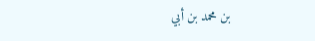بن محمد بن أبي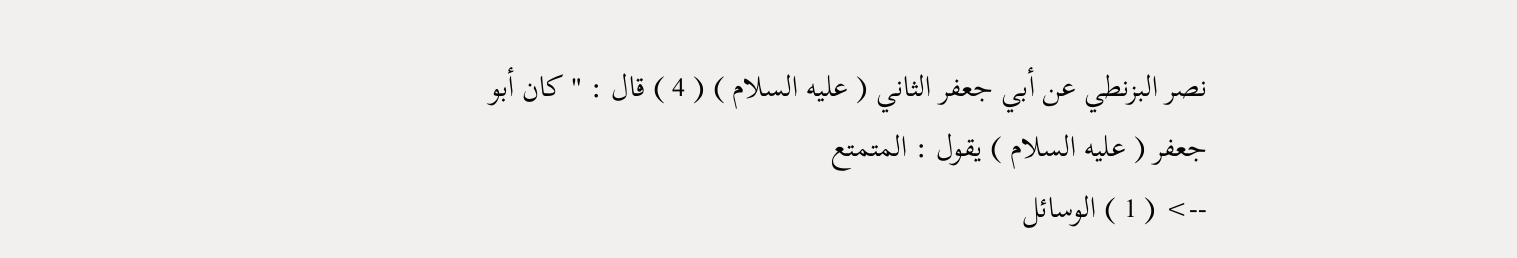نصر البزنطي عن أبي جعفر الثاني ( عليه السلام ) ( 4 ) قال : " كان أبو جعفر ( عليه السلام ) يقول : المتمتع
--> ( 1 ) الوسائل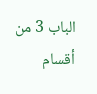الباب 3 من أقسام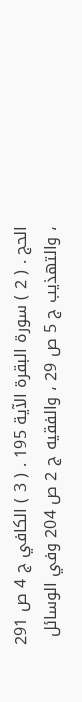الحج . ( 2 ) سورة البقرة الآية 195 . ( 3 ) الكافي ج 4 ص 291 ، والتهذيب ج 5 ص 29 ، والفقيه ج 2 ص 204 وفي الوسائل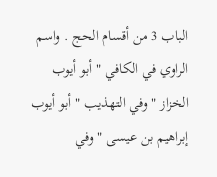الباب 3 من أقسام الحج . واسم الراوي في الكافي " أبو أيوب الخزاز " وفي التهذيب " أبو أيوب إبراهيم بن عيسى " وفي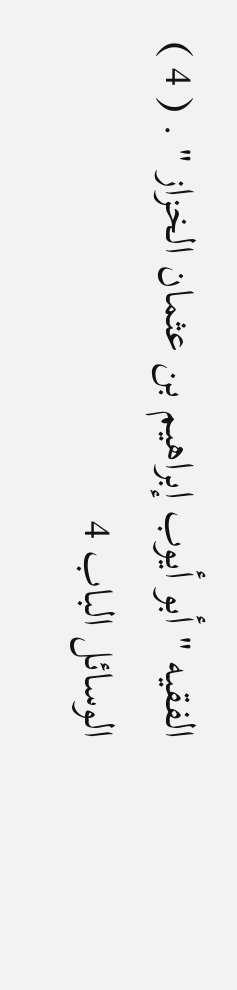الفقيه " أبو أيوب إبراهيم بن عثمان الخزاز " . ( 4 ) الوسائل الباب 4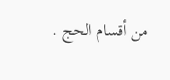من أقسام الحج .